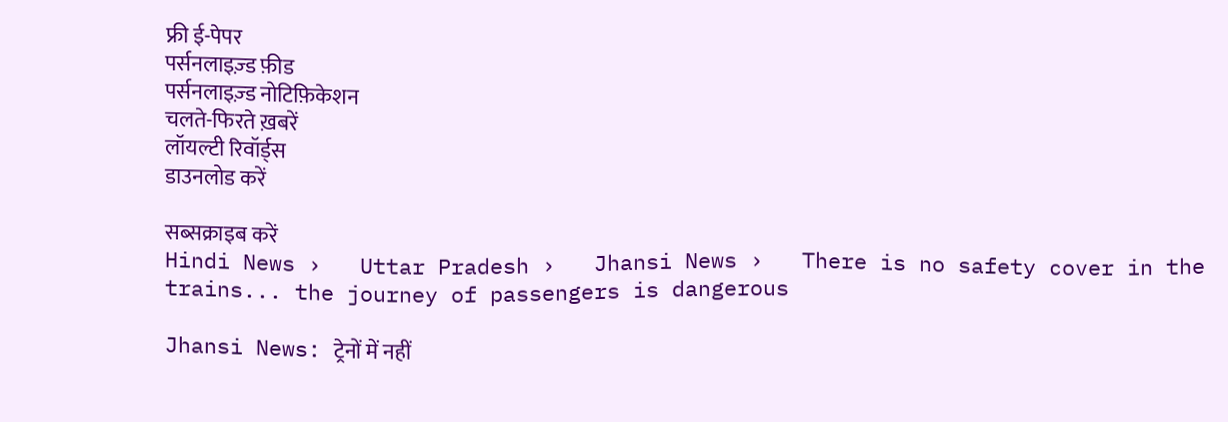फ्री ई-पेपर
पर्सनलाइज़्ड फ़ीड
पर्सनलाइज़्ड नोटिफ़िकेशन
चलते-फिरते ख़बरें
लॉयल्टी रिवॉर्ड्स
डाउनलोड करें

सब्सक्राइब करें
Hindi News ›   Uttar Pradesh ›   Jhansi News ›   There is no safety cover in the trains... the journey of passengers is dangerous

Jhansi News: ट्रेनों में नहीं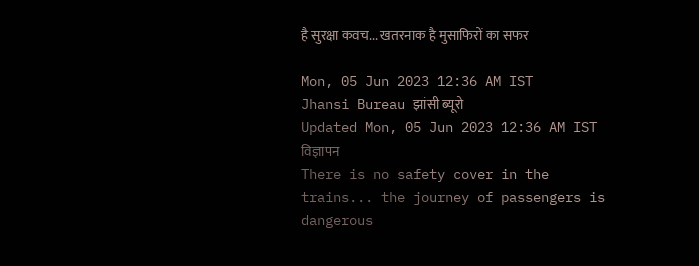है सुरक्षा कवच... खतरनाक है मुसाफिरों का सफर

Mon, 05 Jun 2023 12:36 AM IST
Jhansi Bureau झांसी ब्यूरो
Updated Mon, 05 Jun 2023 12:36 AM IST
विज्ञापन
There is no safety cover in the trains... the journey of passengers is dangerous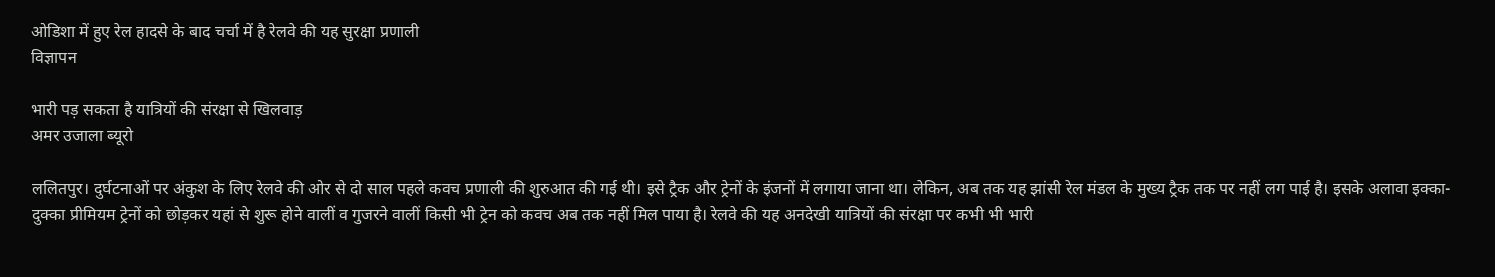ओडिशा में हुए रेल हादसे के बाद चर्चा में है रेलवे की यह सुरक्षा प्रणाली
विज्ञापन

भारी पड़ सकता है यात्रियों की संरक्षा से खिलवाड़
अमर उजाला ब्यूरो

ललितपुर। दुर्घटनाओं पर अंकुश के लिए रेलवे की ओर से दो साल पहले कवच प्रणाली की शुरुआत की गई थी। इसे ट्रैक और ट्रेनों के इंजनों में लगाया जाना था। लेकिन, अब तक यह झांसी रेल मंडल के मुख्य ट्रैक तक पर नहीं लग पाई है। इसके अलावा इक्का-दुक्का प्रीमियम ट्रेनों को छोड़कर यहां से शुरू होने वालीं व गुजरने वालीं किसी भी ट्रेन को कवच अब तक नहीं मिल पाया है। रेलवे की यह अनदेखी यात्रियों की संरक्षा पर कभी भी भारी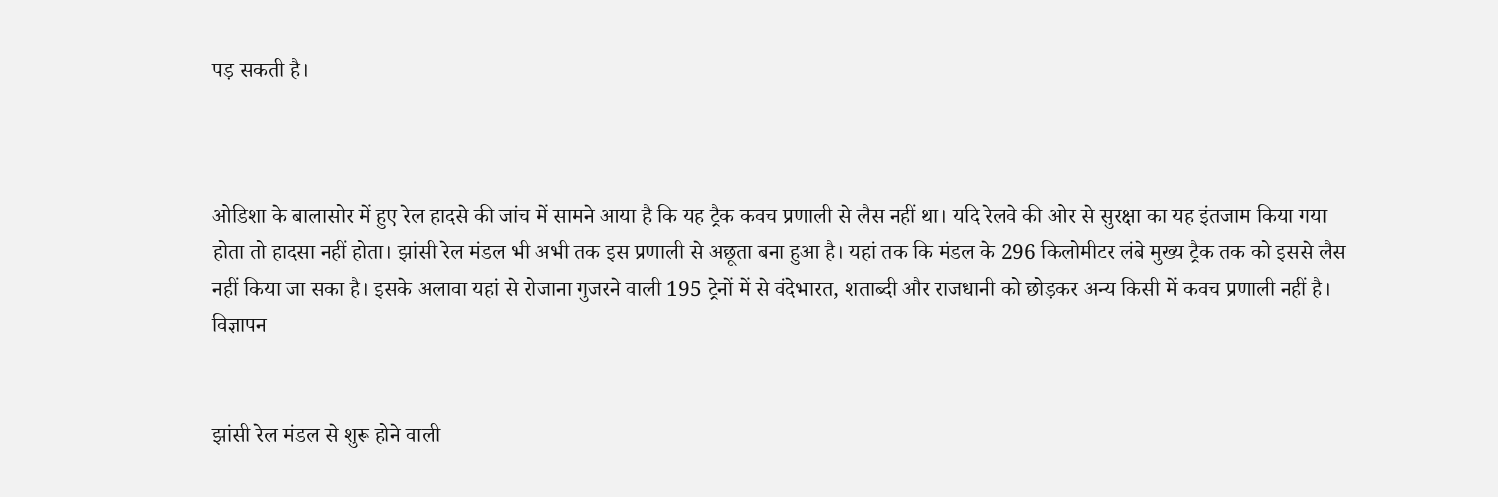पड़ सकती है।



ओडिशा के बालासोर में हुए रेल हादसे की जांच में सामने आया है कि यह ट्रैक कवच प्रणाली से लैस नहीं था। यदि रेलवे की ओर से सुरक्षा का यह इंतजाम किया गया होता तो हादसा नहीं होता। झांसी रेल मंडल भी अभी तक इस प्रणाली से अछूता बना हुआ है। यहां तक कि मंडल के 296 किलोमीटर लंबे मुख्य ट्रैक तक को इससे लैस नहीं किया जा सका है। इसके अलावा यहां से रोजाना गुजरने वाली 195 ट्रेनों में से वंदेभारत, शताब्दी और राजधानी को छोड़कर अन्य किसी में कवच प्रणाली नहीं है।
विज्ञापन


झांसी रेल मंडल से शुरू होने वाली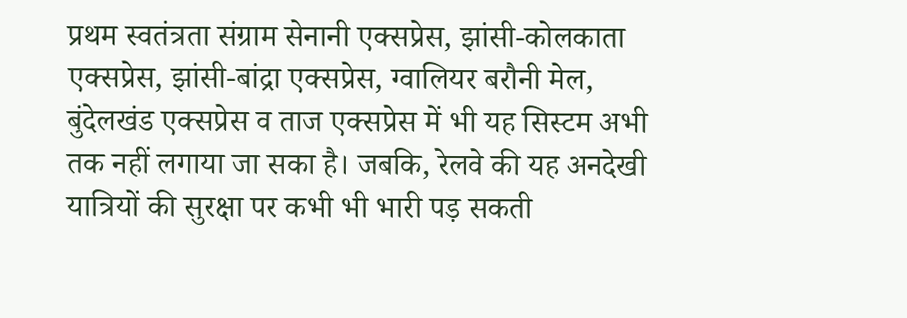प्रथम स्वतंत्रता संग्राम सेनानी एक्सप्रेस, झांसी-कोलकाता एक्सप्रेस, झांसी-बांद्रा एक्सप्रेस, ग्वालियर बरौनी मेल, बुंदेलखंड एक्सप्रेस व ताज एक्सप्रेस में भी यह सिस्टम अभी तक नहीं लगाया जा सका है। जबकि, रेलवे की यह अनदेखी यात्रियों की सुरक्षा पर कभी भी भारी पड़ सकती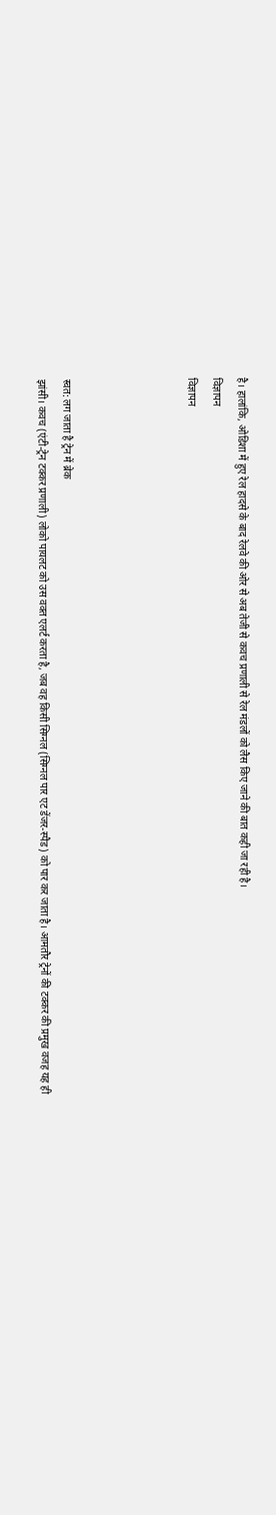है। हालांकि, ओडिशा में हुए रेल हादसे के बाद रेलवे की ओर से अब तेजी से कवच प्रणाली से रेल मंडलों को लैस किए जाने की बात कही जा रही है।
विज्ञापन
विज्ञापन




स्वत: लग जाता है ट्रेन में ब्रेक
झांसी। कवच (एंटी-ट्रेन टक्कर प्रणाली) लोको पायलट को उस वक्त एलर्ट करता है, जब वह किसी सिग्नल (सिग्नल पार एट डेंजर-स्पैड) को पार कर जाता है। आमतौर ट्रेनों की टक्कर की प्रमुख वजह यह ही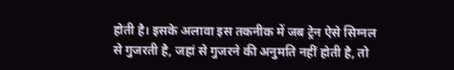होती है। इसके अलावा इस तकनीक में जब ट्रेन ऐसे सिग्नल से गुजरती है, जहां से गुजरने की अनुमति नहीं होती है, तो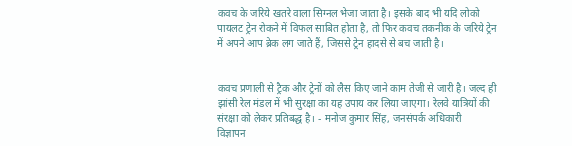कवच के जरिये खतरे वाला सिग्नल भेजा जाता है। इसके बाद भी यदि लोको पायलट ट्रेन रोकने में विफल साबित होता है, तो फिर कवच तकनीक के जरिये ट्रेन में अपने आप ब्रेक लग जाते हैं, जिससे ट्रेन हादसे से बच जाती है।


कवच प्रणाली से ट्रैक और ट्रेनों को लैस किए जाने काम तेजी से जारी है। जल्द ही झांसी रेल मंडल में भी सुरक्षा का यह उपाय कर लिया जाएगा। रेलवे यात्रियों की संरक्षा को लेकर प्रतिबद्ध है। - मनोज कुमार सिंह, जनसंपर्क अधिकारी
विज्ञापन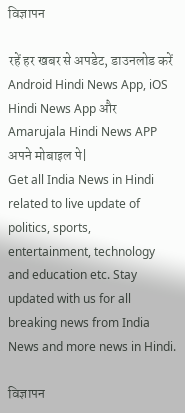विज्ञापन

रहें हर खबर से अपडेट, डाउनलोड करें Android Hindi News App, iOS Hindi News App और Amarujala Hindi News APP अपने मोबाइल पे|
Get all India News in Hindi related to live update of politics, sports, entertainment, technology and education etc. Stay updated with us for all breaking news from India News and more news in Hindi.

विज्ञापन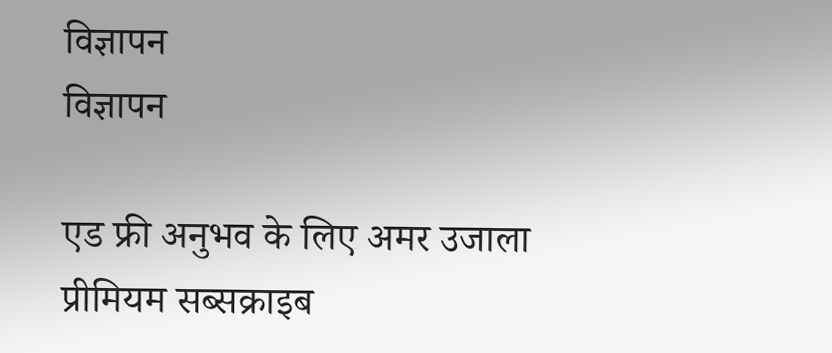विज्ञापन
विज्ञापन

एड फ्री अनुभव के लिए अमर उजाला प्रीमियम सब्सक्राइब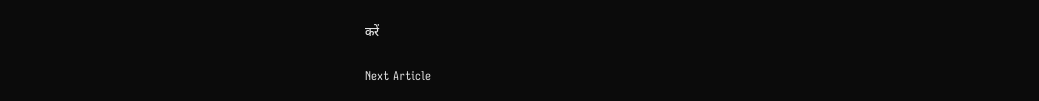करें

Next Article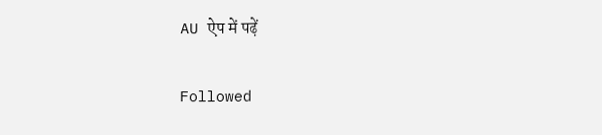AU ऐप में पढ़ें

Followed